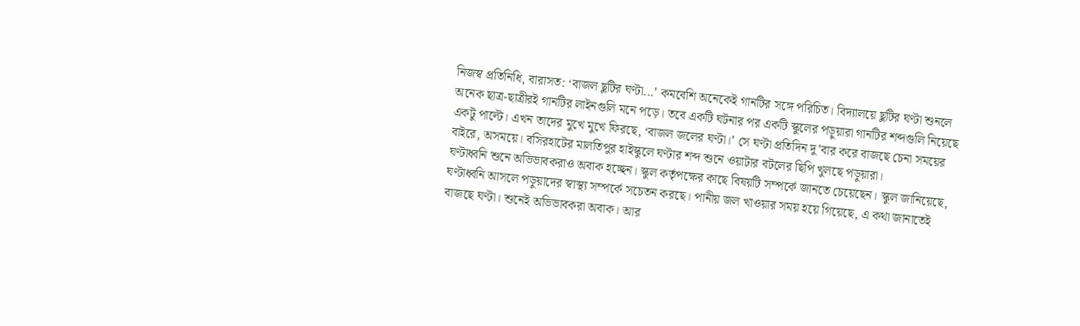নিজস্ব প্রতিনিধি, বারাসত: ‘বাজল ছুটির ঘণ্টা...’ কমবেশি অনেকেই গানটির সঙ্গে পরিচিত। বিদ্যালয়ে ছুটির ঘণ্টা শুনলে অনেক ছাত্র-ছাত্রীরই গানটির লাইনগুলি মনে পড়ে। তবে একটি ঘটনার পর একটি স্কুলের পড়ুয়ারা গানটির শব্দগুলি নিয়েছে একটু পাল্টে। এখন তাদের মুখে মুখে ফিরছে, ‘বাজল জলের ঘণ্টা।’ সে ঘণ্টা প্রতিদিন দু’বার করে বাজছে চেনা সময়ের বাইরে, অসময়ে। বসিরহাটের মালতিপুর হাইস্কুলে ঘণ্টার শব্দ শুনে ওয়াটার বটলের ছিপি খুলছে পড়ুয়ারা।
ঘণ্টাধ্বনি শুনে অভিভাবকরাও অবাক হচ্ছেন। স্কুল কর্তৃপক্ষের কাছে বিষয়টি সম্পর্কে জানতে চেয়েছেন। স্কুল জানিয়েছে, ঘণ্টাধ্বনি আসলে পড়ুয়াদের স্বাস্থ্য সম্পর্কে সচেতন করছে। পানীয় জল খাওয়ার সময় হয়ে গিয়েছে, এ কথা জানাতেই বাজছে ঘণ্টা। শুনেই অভিভাবকরা অবাক। আর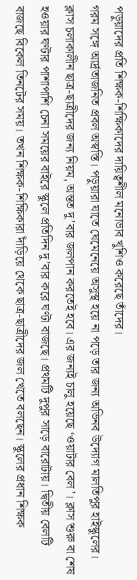পড়ুয়াদের প্রতি শিক্ষক-শিক্ষিকাদের দায়িত্বশীল মনোভাব খুশিও করেছে তাঁদের।
গরম সঙ্গে আর্দ্রতাজনিত প্রবল অস্বস্তি। পড়ুয়ারা যাতে ঘেমেনেয়ে অসুস্থ হয়ে না পড়ে তার জন্য অভিনব উদ্যোগ মালতিপুর হাইস্কুলের। ক্লাস চলাকালীন ছাত্র-ছাত্রীদের জন্য নিয়ম, অন্তত দু’বার জলপান করতেই হবে। এর জন্যই চালু হয়েছে ‘ওয়াটার বেল’। ক্লাস শুরু বা শেষ হওয়ার ঘণ্টার পাশাপাশি চেনা সময়ের বাইরে স্কুলে প্রতিদিন দু’বার করে ঘণ্টা বাজছে। প্রথমটি দুপুর সাড়ে বারোটায়। দ্বিতীয় বেলটি বাজছে বিকেল তিনটের সময়। তখন শিক্ষক-শিক্ষিকারা দাঁড়িয়ে থেকে ছাত্র-ছাত্রীদের জল খেতে বলছেন। স্কুলের প্রধান শিক্ষক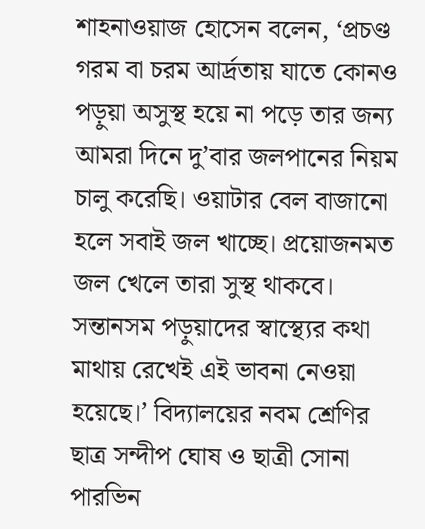শাহনাওয়াজ হোসেন বলেন, ‘প্রচণ্ড গরম বা চরম আর্দ্রতায় যাতে কোনও পড়ুয়া অসুস্থ হয়ে না পড়ে তার জন্য আমরা দিনে দু’বার জলপানের নিয়ম চালু করেছি। ওয়াটার বেল বাজানো হলে সবাই জল খাচ্ছে। প্রয়োজনমত জল খেলে তারা সুস্থ থাকবে। সন্তানসম পড়ুয়াদের স্বাস্থ্যের কথা মাথায় রেখেই এই ভাবনা নেওয়া হয়েছে।’ বিদ্যালয়ের নবম শ্রেণির ছাত্র সন্দীপ ঘোষ ও ছাত্রী সোনা পারভিন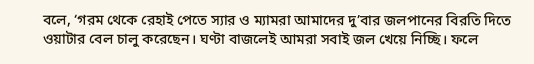বলে, ‘গরম থেকে রেহাই পেতে স্যার ও ম্যামরা আমাদের দু’বার জলপানের বিরতি দিতে ওয়াটার বেল চালু করেছেন। ঘণ্টা বাজলেই আমরা সবাই জল খেয়ে নিচ্ছি। ফলে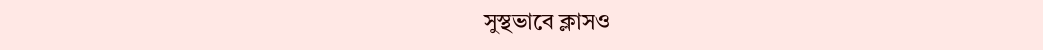সুস্থভাবে ক্লাসও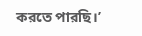করতে পারছি।’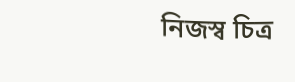নিজস্ব চিত্র